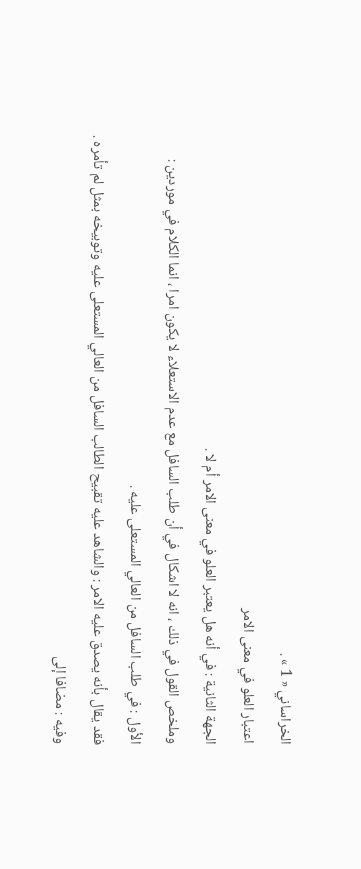الخراساني « 1 » .
اعتبار العلو في معنى الامر
الجهة الثانية : في أنه هل يعتبر العلو في معنى الامر أم لا .
وملخص القول في ذلك ، انه لا اشكال في أن طلب السافل مع عدم الاستعلاء لا يكون امرا ، انما الكلام في موردين :
الأول : في طلب السافل من العالي المستعلى عليه .
فقد يقال بأنه يصدق عليه الامر : والشاهد عليه تقبيح الطالب السافل من العالي المستعلى عليه وتوبيخه بمثل لم تأمره .
وفيه : مضافا إلى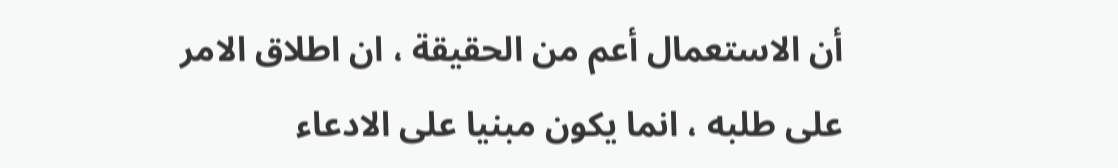أن الاستعمال أعم من الحقيقة ، ان اطلاق الامر على طلبه ، انما يكون مبنيا على الادعاء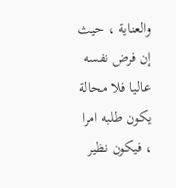والعناية ، حيث إن فرض نفسه عاليا فلا محالة يكون طلبه امرا ، فيكون نظير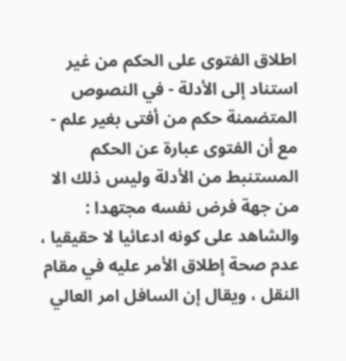اطلاق الفتوى على الحكم من غير استناد إلى الأدلة - في النصوص المتضمنة حكم من أفتى بغير علم - مع أن الفتوى عبارة عن الحكم المستنبط من الأدلة وليس ذلك الا من جهة فرض نفسه مجتهدا :
والشاهد على كونه ادعائيا لا حقيقيا ، عدم صحة إطلاق الأمر عليه في مقام النقل ، ويقال إن السافل امر العالي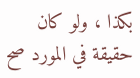بكذا ، ولو كان حقيقة في المورد صح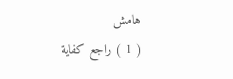هامش
( 1 ) راجع كفاية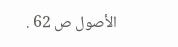الأصول ص 62 .